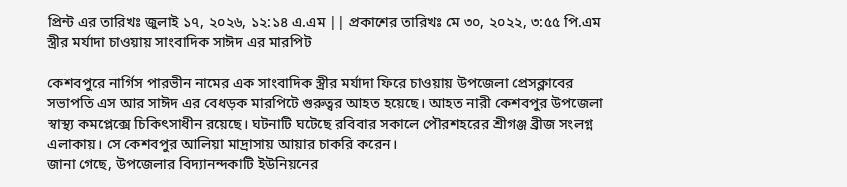প্রিন্ট এর তারিখঃ জুলাই ১৭, ২০২৬, ১২:১৪ এ.এম || প্রকাশের তারিখঃ মে ৩০, ২০২২, ৩:৫৫ পি.এম
স্ত্রীর মর্যাদা চাওয়ায় সাংবাদিক সাঈদ এর মারপিট

কেশবপুরে নার্গিস পারভীন নামের এক সাংবাদিক স্ত্রীর মর্যাদা ফিরে চাওয়ায় উপজেলা প্রেসক্লাবের সভাপতি এস আর সাঈদ এর বেধড়ক মারপিটে গুরুত্বর আহত হয়েছে। আহত নারী কেশবপুর উপজেলা স্বাস্থ্য কমপ্লেক্সে চিকিৎসাধীন রয়েছে। ঘটনাটি ঘটেছে রবিবার সকালে পৌরশহরের শ্রীগঞ্জ ব্রীজ সংলগ্ন এলাকায়। সে কেশবপুর আলিয়া মাদ্রাসায় আয়ার চাকরি করেন।
জানা গেছে, উপজেলার বিদ্যানন্দকাটি ইউনিয়নের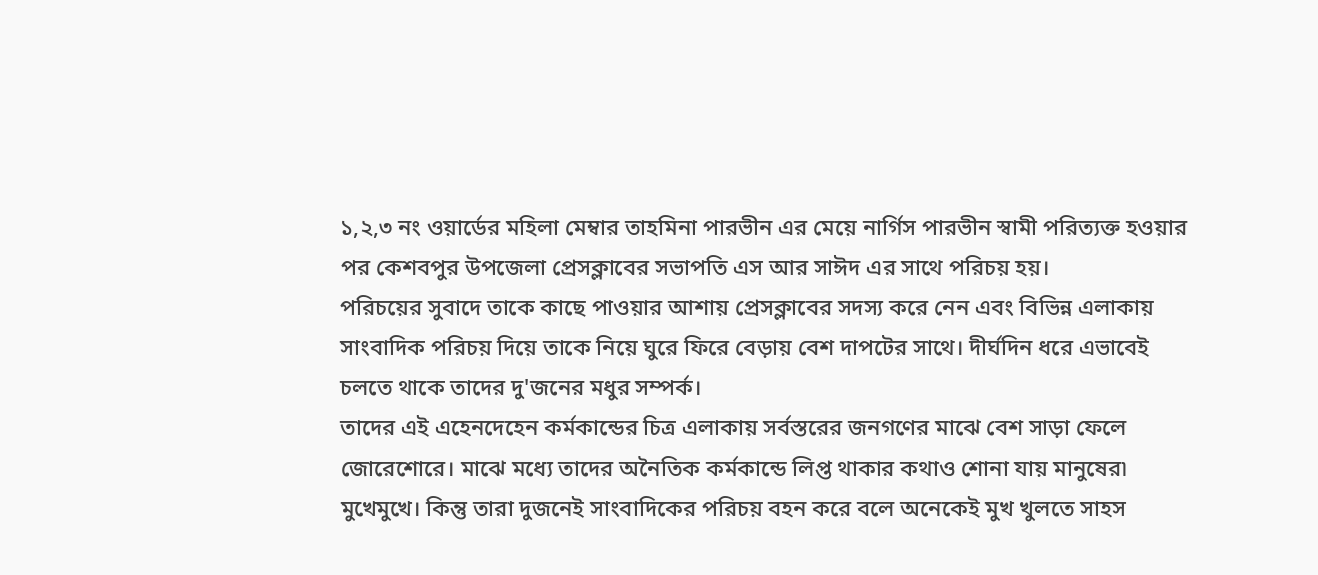১,২,৩ নং ওয়ার্ডের মহিলা মেম্বার তাহমিনা পারভীন এর মেয়ে নার্গিস পারভীন স্বামী পরিত্যক্ত হওয়ার পর কেশবপুর উপজেলা প্রেসক্লাবের সভাপতি এস আর সাঈদ এর সাথে পরিচয় হয়।
পরিচয়ের সুবাদে তাকে কাছে পাওয়ার আশায় প্রেসক্লাবের সদস্য করে নেন এবং বিভিন্ন এলাকায় সাংবাদিক পরিচয় দিয়ে তাকে নিয়ে ঘুরে ফিরে বেড়ায় বেশ দাপটের সাথে। দীর্ঘদিন ধরে এভাবেই চলতে থাকে তাদের দু'জনের মধুর সম্পর্ক।
তাদের এই এহেনদেহেন কর্মকান্ডের চিত্র এলাকায় সর্বস্তরের জনগণের মাঝে বেশ সাড়া ফেলে জোরেশোরে। মাঝে মধ্যে তাদের অনৈতিক কর্মকান্ডে লিপ্ত থাকার কথাও শোনা যায় মানুষের৷ মুখেমুখে। কিন্তু তারা দুজনেই সাংবাদিকের পরিচয় বহন করে বলে অনেকেই মুখ খুলতে সাহস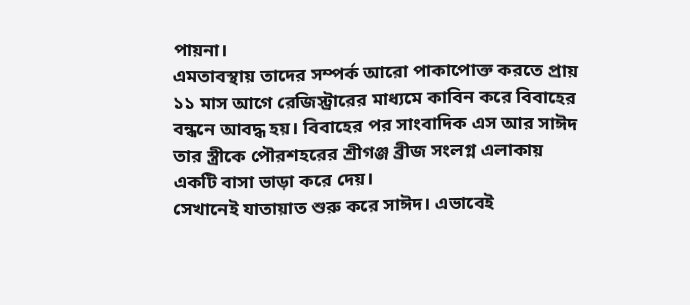পায়না।
এমতাবস্থায় তাদের সম্পর্ক আরো পাকাপোক্ত করতে প্রায় ১১ মাস আগে রেজিস্ট্রারের মাধ্যমে কাবিন করে বিবাহের বন্ধনে আবদ্ধ হয়। বিবাহের পর সাংবাদিক এস আর সাঈদ তার স্ত্রীকে পৌরশহরের শ্রীগঞ্জ ব্রীজ সংলগ্ন এলাকায় একটি বাসা ভাড়া করে দেয়।
সেখানেই যাতায়াত শুরু করে সাঈদ। এভাবেই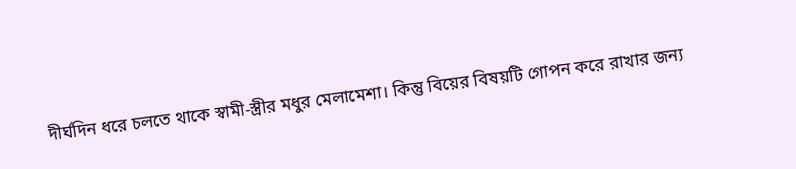দীর্ঘদিন ধরে চলতে থাকে স্বামী-স্ত্রীর মধুর মেলামেশা। কিন্তু বিয়ের বিষয়টি গোপন করে রাখার জন্য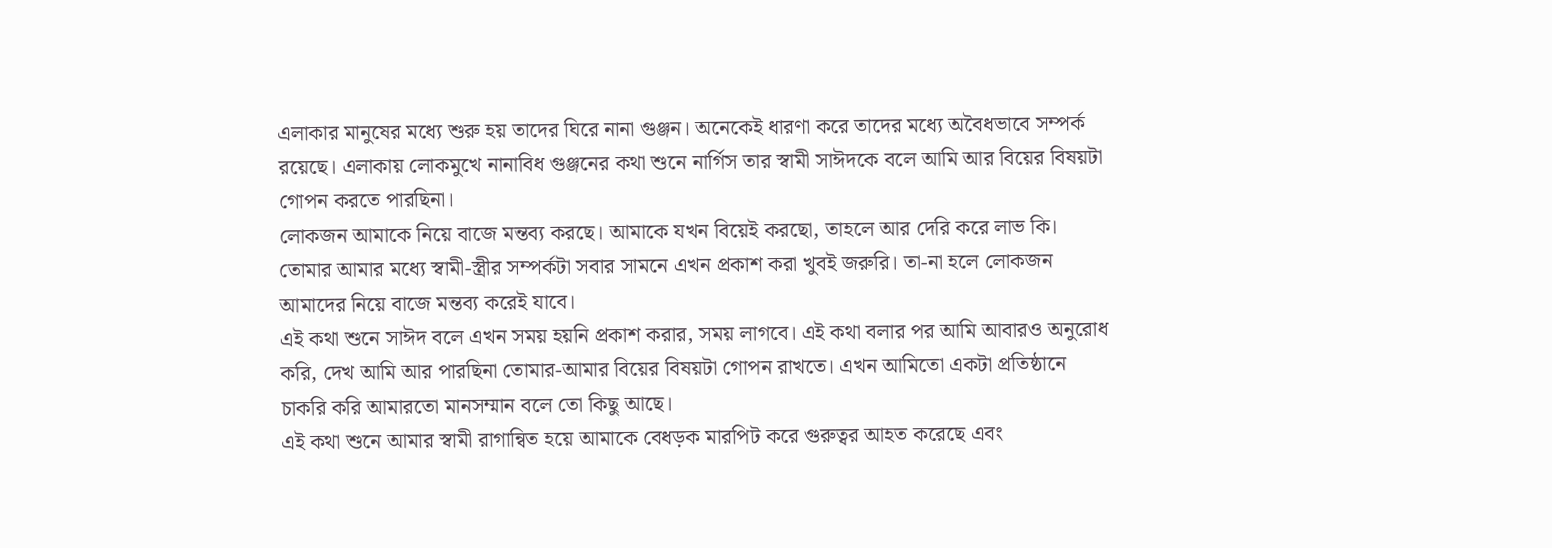এলাকার মানুষের মধ্যে শুরু হয় তাদের ঘিরে নানা গুঞ্জন। অনেকেই ধারণা করে তাদের মধ্যে অবৈধভাবে সম্পর্ক রয়েছে। এলাকায় লোকমুখে নানাবিধ গুঞ্জনের কথা শুনে নার্গিস তার স্বামী সাঈদকে বলে আমি আর বিয়ের বিষয়টা গোপন করতে পারছিনা।
লোকজন আমাকে নিয়ে বাজে মন্তব্য করছে। আমাকে যখন বিয়েই করছো, তাহলে আর দেরি করে লাভ কি। তোমার আমার মধ্যে স্বামী-স্ত্রীর সম্পর্কটা সবার সামনে এখন প্রকাশ করা খুবই জরুরি। তা-না হলে লোকজন আমাদের নিয়ে বাজে মন্তব্য করেই যাবে।
এই কথা শুনে সাঈদ বলে এখন সময় হয়নি প্রকাশ করার, সময় লাগবে। এই কথা বলার পর আমি আবারও অনুরোধ করি, দেখ আমি আর পারছিনা তোমার-আমার বিয়ের বিষয়টা গোপন রাখতে। এখন আমিতো একটা প্রতিষ্ঠানে চাকরি করি আমারতো মানসম্মান বলে তো কিছু আছে।
এই কথা শুনে আমার স্বামী রাগান্বিত হয়ে আমাকে বেধড়ক মারপিট করে গুরুত্বর আহত করেছে এবং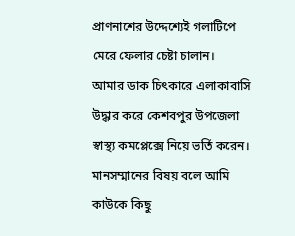প্রাণনাশের উদ্দেশ্যেই গলাটিপে মেরে ফেলার চেষ্টা চালান।
আমার ডাক চিৎকারে এলাকাবাসি উদ্ধার করে কেশবপুর উপজেলা স্বাস্থ্য কমপ্লেক্সে নিয়ে ভর্তি করেন। মানসম্মানের বিষয় বলে আমি কাউকে কিছু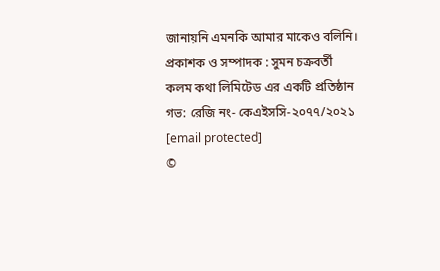জানায়নি এমনকি আমার মাকেও বলিনি।
প্রকাশক ও সম্পাদক : সুমন চক্রবর্তী
কলম কথা লিমিটেড এর একটি প্রতিষ্ঠান
গভ: রেজি নং- কেএইসসি-২০৭৭/২০২১
[email protected]
©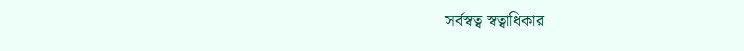সর্বস্বত্ব স্বত্বাধিকার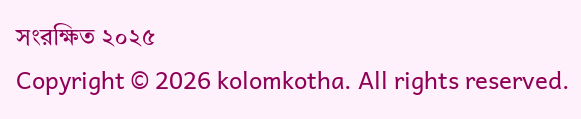সংরক্ষিত ২০২৫
Copyright © 2026 kolomkotha. All rights reserved.